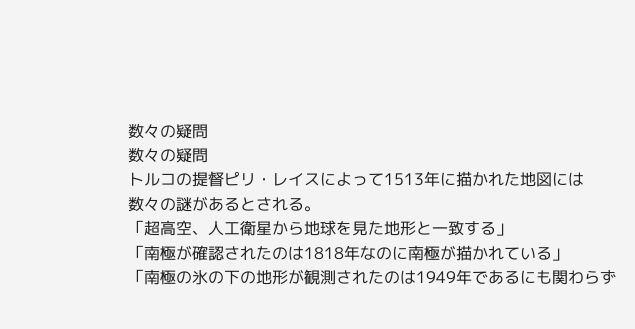数々の疑問
数々の疑問
トルコの提督ピリ・レイスによって1513年に描かれた地図には
数々の謎があるとされる。
「超高空、人工衛星から地球を見た地形と一致する」
「南極が確認されたのは1818年なのに南極が描かれている」
「南極の氷の下の地形が観測されたのは1949年であるにも関わらず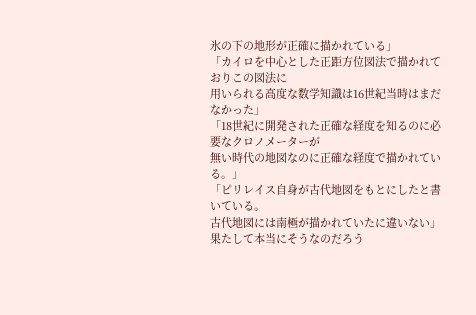氷の下の地形が正確に描かれている」
「カイロを中心とした正距方位図法で描かれておりこの図法に
用いられる高度な数学知識は16世紀当時はまだなかった」
「18世紀に開発された正確な経度を知るのに必要なクロノメーターが
無い時代の地図なのに正確な経度で描かれている。」
「ピリレイス自身が古代地図をもとにしたと書いている。
古代地図には南極が描かれていたに違いない」
果たして本当にそうなのだろう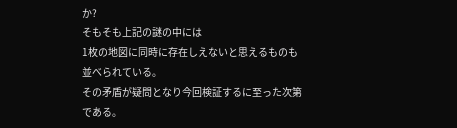か?
そもそも上記の謎の中には
1枚の地図に同時に存在しえないと思えるものも並べられている。
その矛盾が疑問となり今回検証するに至った次第である。